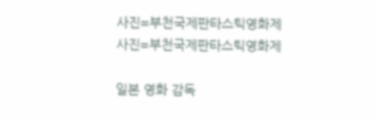사진=부천국제판타스틱영화제
사진=부천국제판타스틱영화제

일본 영화 감독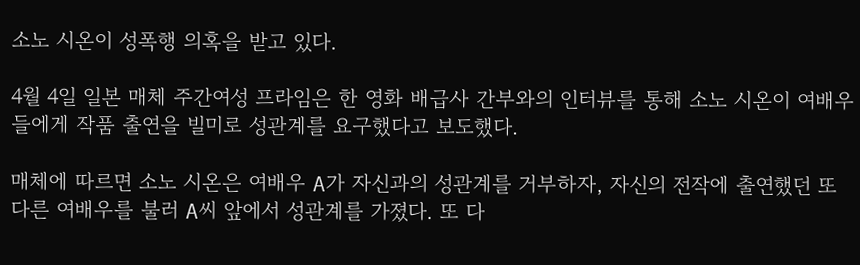소노 시온이 성폭행 의혹을 받고 있다.

4월 4일 일본 매체 주간여성 프라임은 한 영화 배급사 간부와의 인터뷰를 통해 소노 시온이 여배우들에게 작품 출연을 빌미로 성관계를 요구했다고 보도했다.

매체에 따르면 소노 시온은 여배우 A가 자신과의 성관계를 거부하자, 자신의 전작에 출연했던 또 다른 여배우를 불러 A씨 앞에서 성관계를 가졌다. 또 다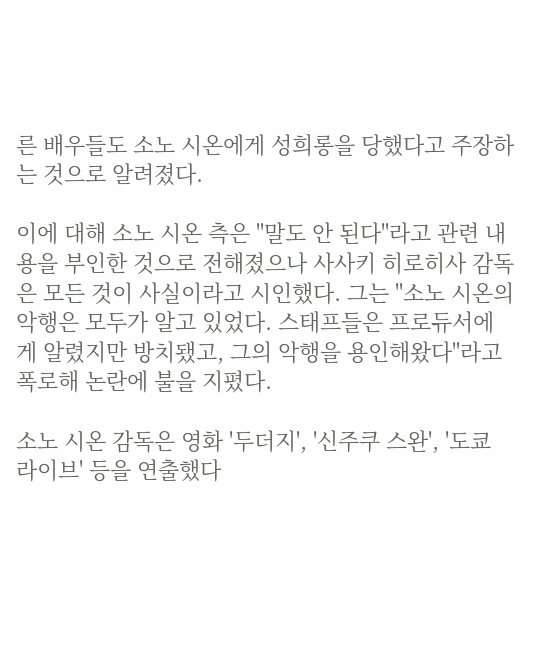른 배우들도 소노 시온에게 성희롱을 당했다고 주장하는 것으로 알려졌다.

이에 대해 소노 시온 측은 "말도 안 된다"라고 관련 내용을 부인한 것으로 전해졌으나 사사키 히로히사 감독은 모든 것이 사실이라고 시인했다. 그는 "소노 시온의 악행은 모두가 알고 있었다. 스태프들은 프로듀서에게 알렸지만 방치됐고, 그의 악행을 용인해왔다"라고 폭로해 논란에 불을 지폈다.

소노 시온 감독은 영화 '두더지', '신주쿠 스완', '도쿄 라이브' 등을 연출했다